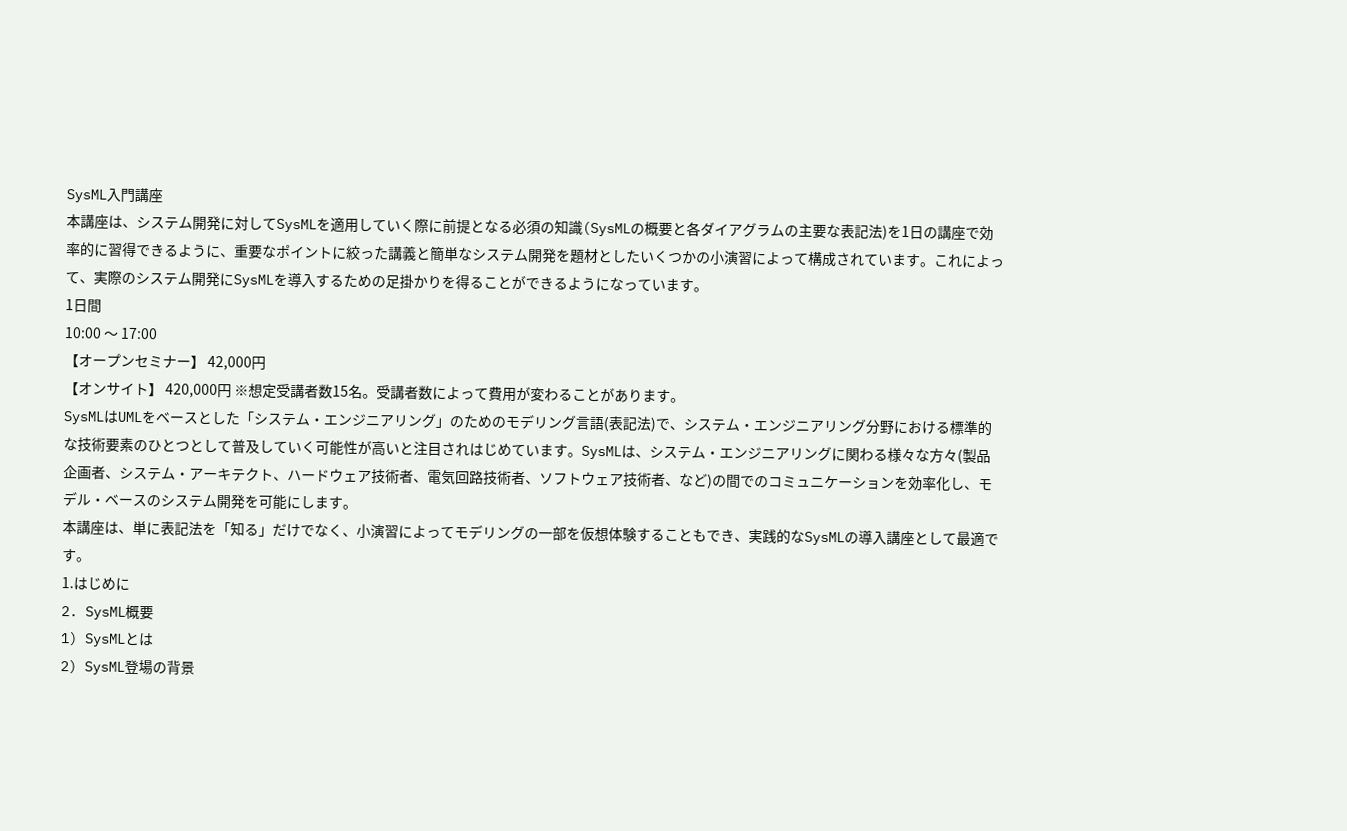SysML入門講座
本講座は、システム開発に対してSysMLを適用していく際に前提となる必須の知識(SysMLの概要と各ダイアグラムの主要な表記法)を1日の講座で効率的に習得できるように、重要なポイントに絞った講義と簡単なシステム開発を題材としたいくつかの小演習によって構成されています。これによって、実際のシステム開発にSysMLを導入するための足掛かりを得ることができるようになっています。
1日間
10:00 〜 17:00
【オープンセミナー】 42,000円
【オンサイト】 420,000円 ※想定受講者数15名。受講者数によって費用が変わることがあります。
SysMLはUMLをベースとした「システム・エンジニアリング」のためのモデリング言語(表記法)で、システム・エンジニアリング分野における標準的な技術要素のひとつとして普及していく可能性が高いと注目されはじめています。SysMLは、システム・エンジニアリングに関わる様々な方々(製品企画者、システム・アーキテクト、ハードウェア技術者、電気回路技術者、ソフトウェア技術者、など)の間でのコミュニケーションを効率化し、モデル・ベースのシステム開発を可能にします。
本講座は、単に表記法を「知る」だけでなく、小演習によってモデリングの一部を仮想体験することもでき、実践的なSysMLの導入講座として最適です。
1.はじめに
2. SysML概要
1) SysMLとは
2) SysML登場の背景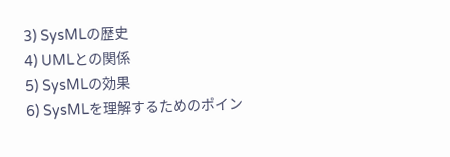3) SysMLの歴史
4) UMLとの関係
5) SysMLの効果
6) SysMLを理解するためのポイン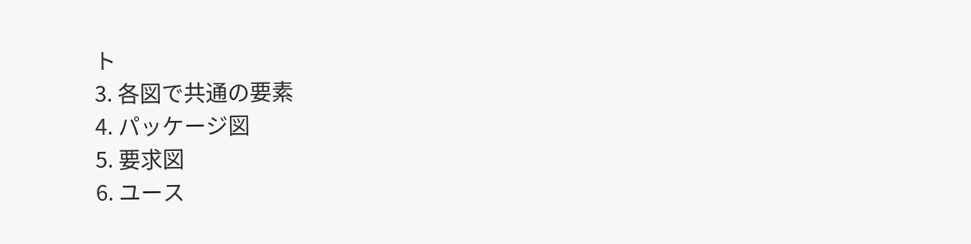ト
3. 各図で共通の要素
4. パッケージ図
5. 要求図
6. ユース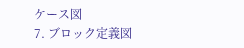ケース図
7. ブロック定義図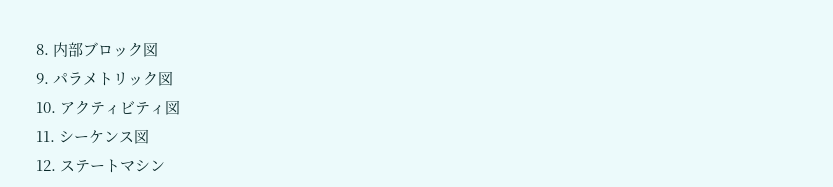8. 内部ブロック図
9. パラメトリック図
10. アクティビティ図
11. シーケンス図
12. ステートマシン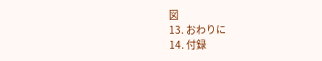図
13. おわりに
14. 付録